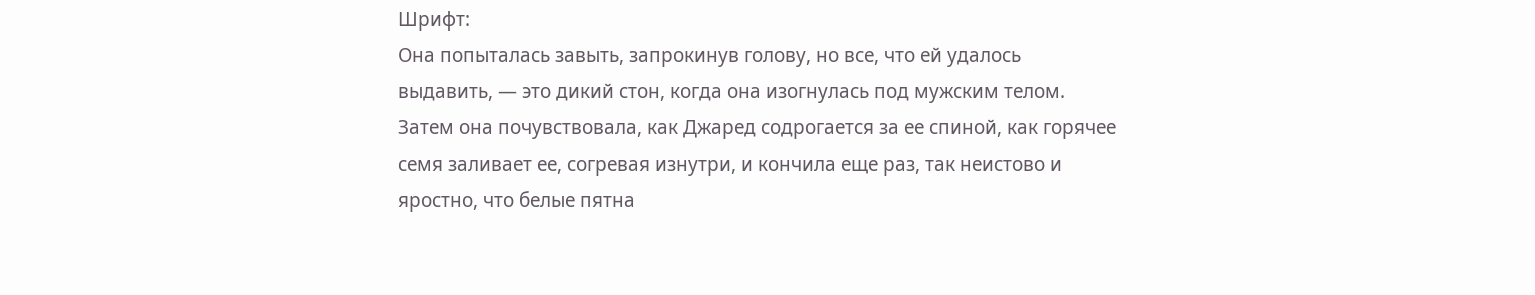Шрифт:
Она попыталась завыть, запрокинув голову, но все, что ей удалось выдавить, — это дикий стон, когда она изогнулась под мужским телом. Затем она почувствовала, как Джаред содрогается за ее спиной, как горячее семя заливает ее, согревая изнутри, и кончила еще раз, так неистово и яростно, что белые пятна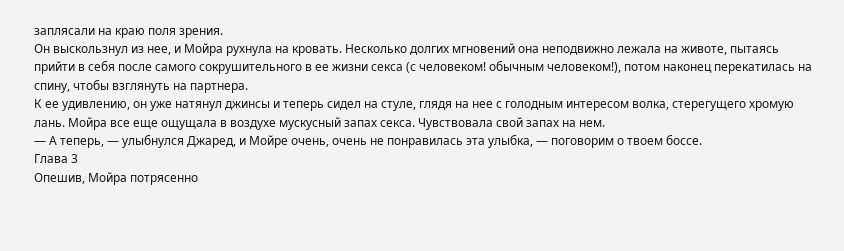заплясали на краю поля зрения.
Он выскользнул из нее, и Мойра рухнула на кровать. Несколько долгих мгновений она неподвижно лежала на животе, пытаясь прийти в себя после самого сокрушительного в ее жизни секса (с человеком! обычным человеком!), потом наконец перекатилась на спину, чтобы взглянуть на партнера.
К ее удивлению, он уже натянул джинсы и теперь сидел на стуле, глядя на нее с голодным интересом волка, стерегущего хромую лань. Мойра все еще ощущала в воздухе мускусный запах секса. Чувствовала свой запах на нем.
— А теперь, — улыбнулся Джаред, и Мойре очень, очень не понравилась эта улыбка, — поговорим о твоем боссе.
Глава 3
Опешив, Мойра потрясенно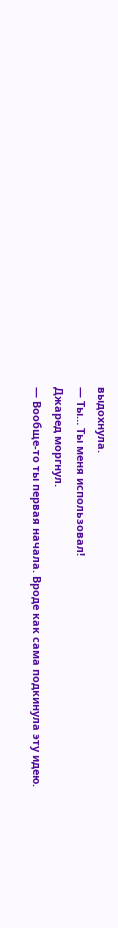выдохнула.
— Ты… Ты меня использовал!
Джаред моргнул.
— Вообще-то ты первая начала. Вроде как сама подкинула эту идею.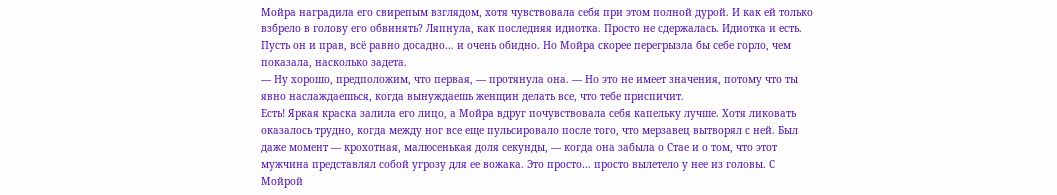Мойра наградила его свирепым взглядом, хотя чувствовала себя при этом полной дурой. И как ей только взбрело в голову его обвинять? Ляпнула, как последняя идиотка. Просто не сдержалась. Идиотка и есть. Пусть он и прав, всё равно досадно… и очень обидно. Но Мойра скорее перегрызла бы себе горло, чем показала, насколько задета.
— Ну хорошо, предположим, что первая, — протянула она. — Но это не имеет значения, потому что ты явно наслаждаешься, когда вынуждаешь женщин делать все, что тебе приспичит.
Есть! Яркая краска залила его лицо, а Мойра вдруг почувствовала себя капельку лучше. Хотя ликовать оказалось трудно, когда между ног все еще пульсировало после того, что мерзавец вытворял с ней. Был даже момент — крохотная, малюсенькая доля секунды, — когда она забыла о Стае и о том, что этот мужчина представлял собой угрозу для ее вожака. Это просто… просто вылетело у нее из головы. С Мойрой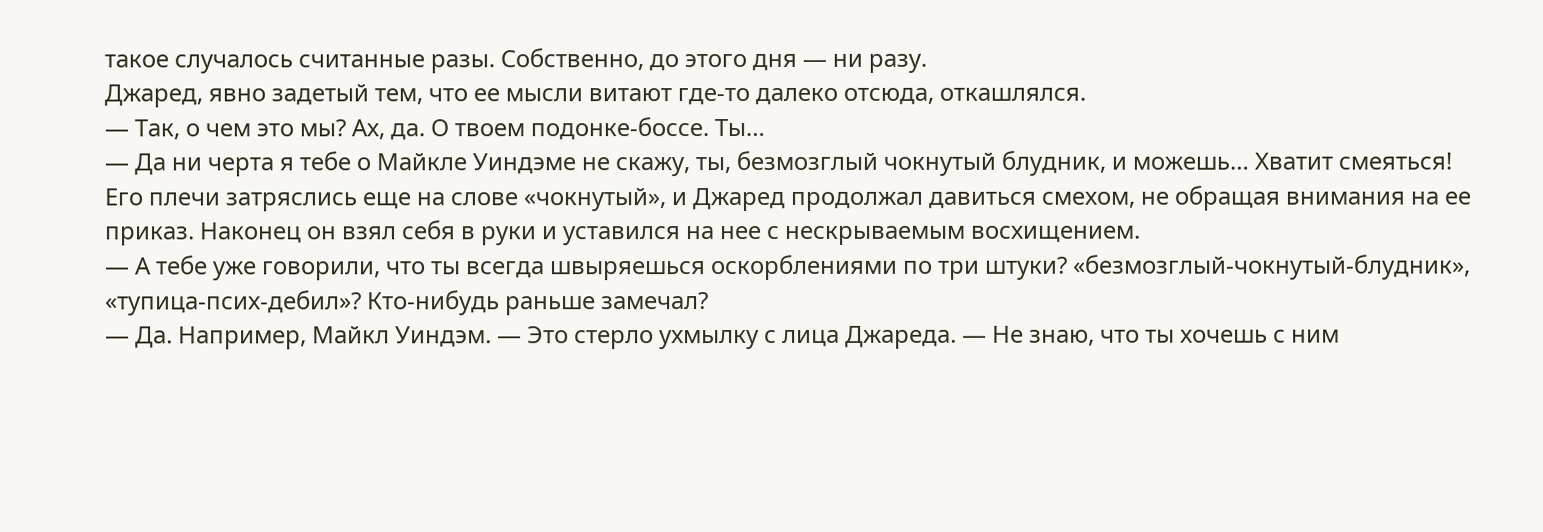такое случалось считанные разы. Собственно, до этого дня — ни разу.
Джаред, явно задетый тем, что ее мысли витают где-то далеко отсюда, откашлялся.
— Так, о чем это мы? Ах, да. О твоем подонке-боссе. Ты…
— Да ни черта я тебе о Майкле Уиндэме не скажу, ты, безмозглый чокнутый блудник, и можешь… Хватит смеяться!
Его плечи затряслись еще на слове «чокнутый», и Джаред продолжал давиться смехом, не обращая внимания на ее приказ. Наконец он взял себя в руки и уставился на нее с нескрываемым восхищением.
— А тебе уже говорили, что ты всегда швыряешься оскорблениями по три штуки? «безмозглый-чокнутый-блудник», «тупица-псих-дебил»? Кто-нибудь раньше замечал?
— Да. Например, Майкл Уиндэм. — Это стерло ухмылку с лица Джареда. — Не знаю, что ты хочешь с ним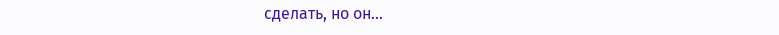сделать, но он…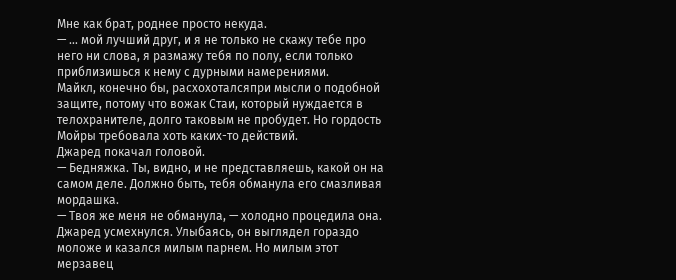Мне как брат, роднее просто некуда.
— … мой лучший друг, и я не только не скажу тебе про него ни слова, я размажу тебя по полу, если только приблизишься к нему с дурными намерениями.
Майкл, конечно бы, расхохоталсяпри мысли о подобной защите, потому что вожак Стаи, который нуждается в телохранителе, долго таковым не пробудет. Но гордость Мойры требовала хоть каких-то действий.
Джаред покачал головой.
— Бедняжка. Ты, видно, и не представляешь, какой он на самом деле. Должно быть, тебя обманула его смазливая мордашка.
— Твоя же меня не обманула, — холодно процедила она. Джаред усмехнулся. Улыбаясь, он выглядел гораздо моложе и казался милым парнем. Но милым этот мерзавец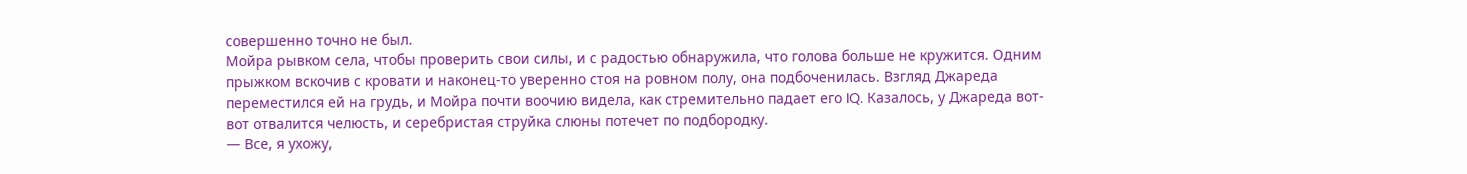совершенно точно не был.
Мойра рывком села, чтобы проверить свои силы, и с радостью обнаружила, что голова больше не кружится. Одним прыжком вскочив с кровати и наконец-то уверенно стоя на ровном полу, она подбоченилась. Взгляд Джареда переместился ей на грудь, и Мойра почти воочию видела, как стремительно падает его IQ. Казалось, у Джареда вот-вот отвалится челюсть, и серебристая струйка слюны потечет по подбородку.
— Все, я ухожу,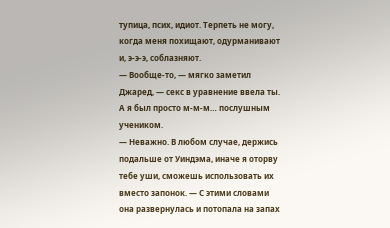тупица, псих, идиот. Терпеть не могу, когда меня похищают, одурманивают и, э-э-э, соблазняют.
— Вообще-то, — мягко заметил Джаред, — секс в уравнение ввела ты. А я был просто м-м-м… послушным учеником.
— Неважно. В любом случае, держись подальше от Уиндэма, иначе я оторву тебе уши, сможешь использовать их вместо запонок. — С этими словами она развернулась и потопала на запах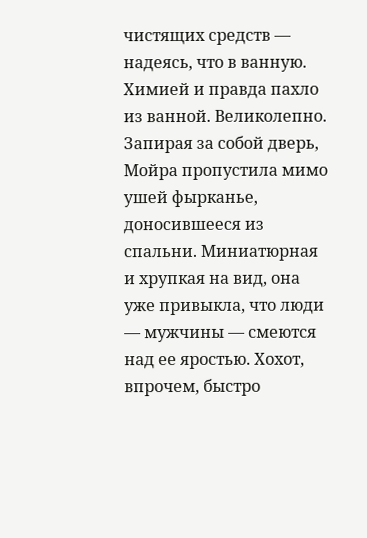чистящих средств — надеясь, что в ванную.
Химией и правда пахло из ванной. Великолепно. Запирая за собой дверь, Мойра пропустила мимо ушей фырканье, доносившееся из спальни. Миниатюрная и хрупкая на вид, она уже привыкла, что люди — мужчины — смеются над ее яростью. Хохот, впрочем, быстро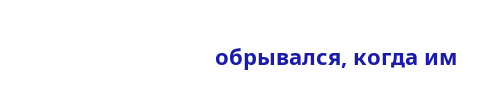обрывался, когда им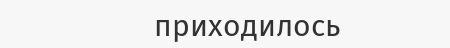приходилось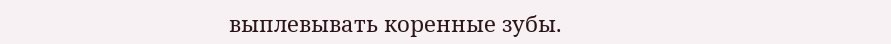выплевывать коренные зубы.